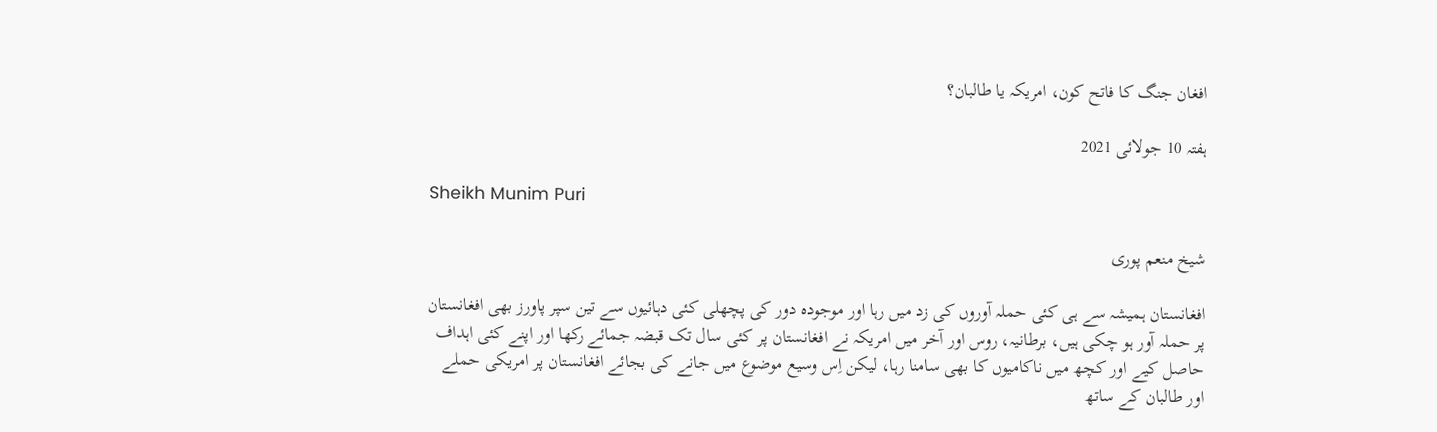افغان جنگ کا فاتح کون، امریکہ یا طالبان؟

ہفتہ 10 جولائی 2021

Sheikh Munim Puri

شیخ منعم پوری

افغانستان ہمیشہ سے ہی کئی حملہ آوروں کی زد میں رہا اور موجودہ دور کی پچھلی کئی دہائیوں سے تین سپر پاورز بھی افغانستان پر حملہ آور ہو چکی ہیں، برطانیہ، روس اور آخر میں امریکہ نے افغانستان پر کئی سال تک قبضہ جمائے رکھا اور اپنے کئی اہداف حاصل کیے اور کچھ میں ناکامیوں کا بھی سامنا رہا، لیکن اِس وسیع موضوع میں جانے کی بجائے افغانستان پر امریکی حملے اور طالبان کے ساتھ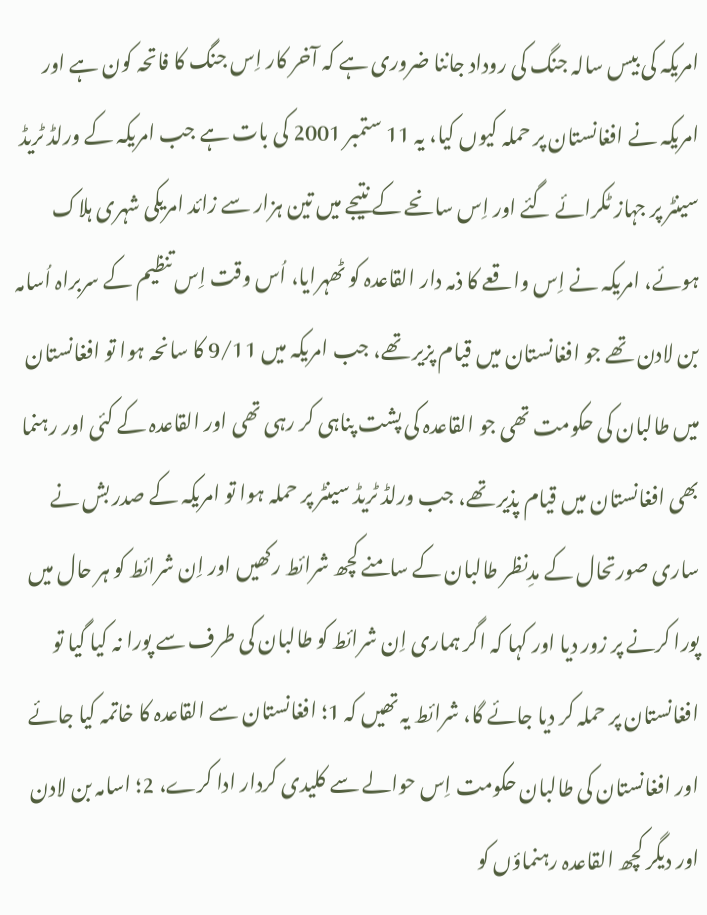امریکہ کی بیس سالہ جنگ کی روداد جاننا ضروری ہے کہ آخر کار اِس جنگ کا فاتحہ کون ہے اور امریکہ نے افغانستان پر حملہ کیوں کیا، یہ 11 ستمبر 2001 کی بات ہے جب امریکہ کے ورلڈ ٹریڈ سینٹر پر جہاز ٹکرائے گئے اور اِس سانحے کے نتیجے میں تین ہزار سے زائد امریکی شہری ہلاک ہوئے، امریکہ نے اِس واقعے کا ذمہ دار القاعدہ کو ٹھہرایا، اُس وقت اِس تنظیم کے سربراہ اُسامہ بن لادن تھے جو افغانستان میں قیام پزیر تھے، جب امریکہ میں 9/11 کا سانحہ ہوا تو افغانستان میں طالبان کی حکومت تھی جو القاعدہ کی پشت پناہی کر رہی تھی اور القاعدہ کے کئی اور رہنما بھی افغانستان میں قیام پذیر تھے، جب ورلڈ ٹریڈ سینٹر پر حملہ ہوا تو امریکہ کے صدر بش نے ساری صورتحال کے مدِنظر طالبان کے سامنے کچھ شرائط رکھیں اور اِن شرائط کو ہر حال میں پورا کرنے پر زور دیا اور کہا کہ اگر ہماری اِن شرائط کو طالبان کی طرف سے پورا نہ کیا گیا تو افغانستان پر حملہ کر دیا جائے گا، شرائط یہ تھیں کہ 1؛ افغانستان سے القاعدہ کا خاتمہ کیا جائے اور افغانستان کی طالبان حکومت اِس حوالے سے کلیدی کردار ادا کرے، 2؛ اسامہ بن لادن اور دیگر کچھ القاعدہ رہنماؤں کو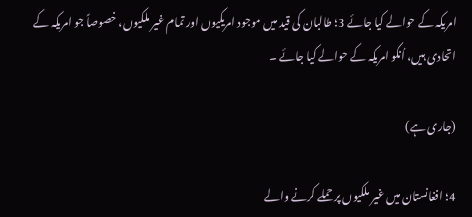امریکہ کے حوالے کیا جائے 3؛ طالبان کی قید میں موجود امریکیوں اور تمام غیر ملکیوں، خصوصاً جو امریکہ کے اتحادی ہیں، اُنکو امریکہ کے حوالے کیا جائے ۔

(جاری ہے)

4؛ افغانستان میں غیر ملکیوں پر حملے کرنے والے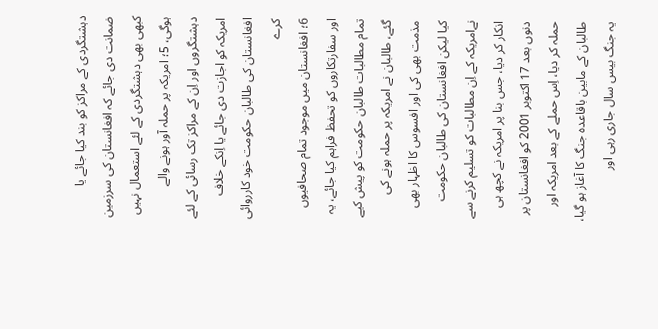دہشتگردی کے مراکز کو بند کیا جائے یا ضمانت دی جائے کہ افغانستان کی سرزمین کبھی بھی دہشتگردی کے لئے استعمال نہیں ہوگی، 5؛ امریکہ پر حملہ آور ہونے والے دہشتگروں اور اِن کے مراکز تک رسائی کے لئے امریکہ کو اجازت دی جائے یا اِنکے خلاف افغانستان کی طالبان حکومت خود کارروائی کرے
6؛ افغانستان میں موجود تمام صحافیوں اور سفارتکاروں کو تحفظ فراہم کیا جائے، یہ تمام مطالبات طالبان حکومت کو پیش کیے گئے، طالبان نے امریکہ پر حملہ ہونے کی مذمت بھی کی اور افسوس کا اظہار بھی کیا لیکن افغانستان کی طالبان حکومت نےامریکہ کے اِن مطالبات کو تسلیم کرنے سے انکار کر دیا، جس بنا پر امریکہ نے کچھ ہی دنوں بعد 17 اکتوبر 2001 کو افغانستان پر حملہ کر دیا، اِس حملے کے بعد امریکہ اور طالبان کے مابین باقاعدہ جنگ کا آغاز ہو گیا، یہ جنگ بیس سال جاری رہی اور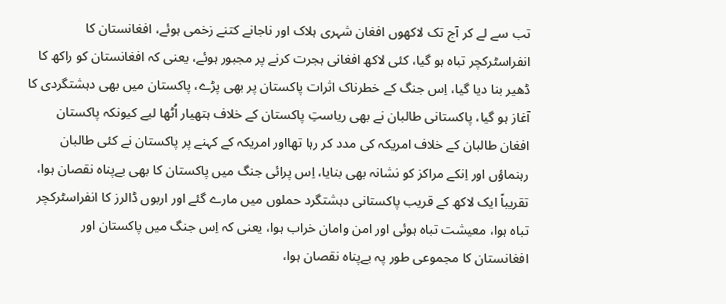تب سے لے کر آج تک لاکھوں افغان شہری ہلاک اور ناجانے کتنے زخمی ہوئے، افغانستان کا انفراسٹرکچر تباہ ہو گیا، کئی لاکھ افغانی ہجرت کرنے پر مجبور ہوئے، یعنی کہ افغانستان کو راکھ کا ڈھیر بنا دیا گیا، اِس جنگ کے خطرناک اثرات پاکستان پر بھی پڑے، پاکستان میں بھی دہشتگردی کا آغاز ہو گیا، پاکستانی طالبان نے بھی ریاستِ پاکستان کے خلاف ہتھیار اُٹھا لیے کیونکہ پاکستان افغان طالبان کے خلاف امریکہ کی مدد کر رہا تھااور امریکہ کے کہنے پر پاکستان نے کئی طالبان رہنماؤں اور اِنکے مراکز کو نشانہ بھی بنایا، اِس پرائی جنگ میں پاکستان کا بھی بےپناہ نقصان ہوا، تقریباً ایک لاکھ کے قریب پاکستانی دہشتگرد حملوں میں مارے گئے اور اربوں ڈالرز کا انفراسٹرکچر تباہ ہوا، معیشت تباہ ہوئی اور امن وامان خراب ہوا، یعنی کہ اِس جنگ میں پاکستان اور افغانستان کا مجموعی طور پہ بےپناہ نقصان ہوا،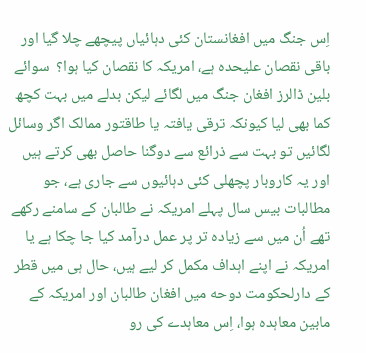اِس جنگ میں افغانستان کئی دہائیاں پیچھے چلا گیا اور باقی نقصان علیحدہ ہے، امریکہ کا نقصان کیا ہوا؟  سوائے بلین ڈالرز افغان جنگ میں لگائے لیکن بدلے میں بہت کچھ کما بھی لیا کیونکہ ترقی یافتہ یا طاقتور ممالک اگر وسائل لگائیں تو بہت سے ذرائع سے دوگنا حاصل بھی کرتے ہیں اور یہ کاروبار پچھلی کئی دہائیوں سے جاری ہے، جو مطالبات بیس سال پہلے امریکہ نے طالبان کے سامنے رکھے تھے اُن میں سے زیادہ تر پر عمل درآمد کیا جا چکا ہے یا امریکہ نے اپنے اہداف مکمل کر لیے ہیں، حال ہی میں قطر کے دارلحکومت دوحه میں افغان طالبان اور امریکہ کے مابین معاہدہ ہوا، اِس معاہدے کی رو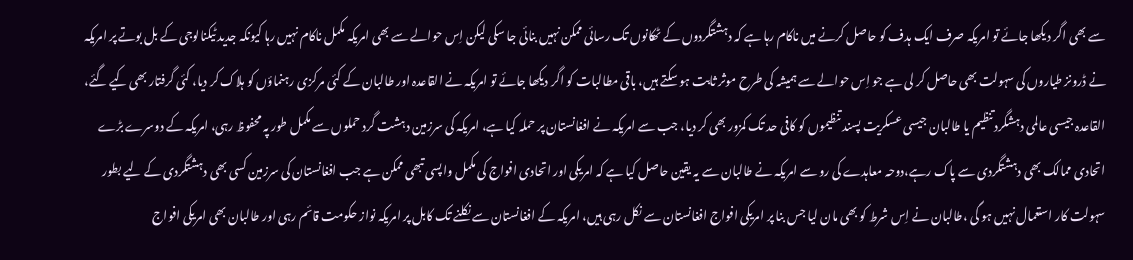سے بھی اگر دیکھا جائے تو امریکہ صرف ایک ہدف کو حاصل کرنے میں ناکام رہا ہے کہ دہشتگردوں کے ٹھکانوں تک رسائی ممکن نہیں بنائی جا سکی لیکن اِس حوالے سے بھی امریکہ مکمل ناکام نہیں رہا کیونکہ جدید ٹیکنالوجی کے بل بوتے پر امریکہ نے ڈرونز طیاروں کی سہولت بھی حاصل کر لی ہے جو اِس حوالے سے ہمیشہ کی طرح موثر ثابت ہو سکتے ہیں، باقی مطالبات کو اگر دیکھا جائے تو امریکہ نے القاعدہ اور طالبان کے کئی مرکزی رہنماؤں کو ہلاک کر دیا، کئی گرفتار بھی کیے گئے،
القاعدہ جیسی عالمی دہشگرد تنظیم یا طالبان جیسی عسکریت پسند تنظیموں کو کافی حد تک کمزور بھی کر دیا، جب سے امریکہ نے افغانستان پر حملہ کیا ہے، امریکہ کی سرزمین دہشت گرد حملوں سے مکمل طور پہ محفوظ رہی، امریکہ کے دوسرے بڑے اتحادی ممالک بھی دہشتگردی سے پاک رہے،دوحہ معاہدے کی رو سے امریکہ نے طالبان سے یہ یقین حاصل کیا ہے کہ امریکی اور اتحادی افواج کی مکمل واپسی تبھی ممکن ہے جب افغانستان کی سرزمین کسی بھی دہشتگردی کے لیے بطور سہولت کار استعمال نہیں ہو گی ،طالبان نے اِس شرط کو بھی مان لیا جس بنا پر امریکی افواج افغانستان سے نکل رہی ہیں، امریکہ کے افغانستان سے نکلنے تک کابل پر امریکہ نواز حکومت قائم رہی اور طالبان بھی امریکی افواج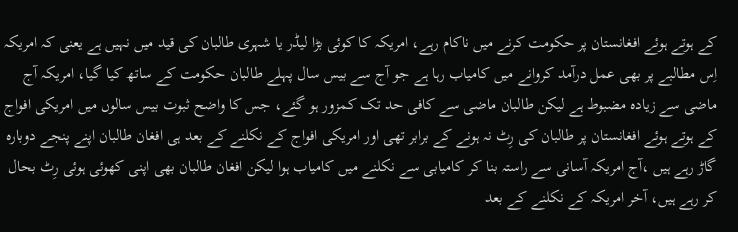کے ہوتے ہوئے افغانستان پر حکومت کرنے میں ناکام رہے، امریکہ کا کوئی بڑا لیڈر یا شہری طالبان کی قید میں نہیں ہے یعنی کہ امریکہ اِس مطالبے پر بھی عمل درآمد کروانے میں کامیاب رہا ہے جو آج سے بیس سال پہلے طالبان حکومت کے ساتھ کیا گیا، امریکہ آج ماضی سے زیادہ مضبوط ہے لیکن طالبان ماضی سے کافی حد تک کمزور ہو گئے، جس کا واضح ثبوت بیس سالوں میں امریکی افواج کے ہوتے ہوئے افغانستان پر طالبان کی رِٹ نہ ہونے کے برابر تھی اور امریکی افواج کے نکلنے کے بعد ہی افغان طالبان اپنے پنجے دوبارہ گاڑ رہے ہیں ،آج امریکہ آسانی سے راستہ بنا کر کامیابی سے نکلنے میں کامیاب ہوا لیکن افغان طالبان بھی اپنی کھوئی ہوئی رِٹ بحال کر رہے ہیں، آخر امریکہ کے نکلنے کے بعد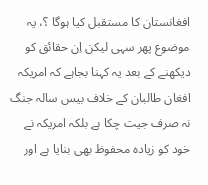افغانستان کا مستقبل کیا ہوگا ؟، یہ موضوع پھر سہی لیکن اِن حقائق کو دیکھنے کے بعد یہ کہنا بجاہے کہ امریکہ افغان طالبان کے خلاف بیس سالہ جنگ نہ صرف جیت چکا ہے بلکہ امریکہ نے خود کو زیادہ محفوظ بھی بنایا ہے اور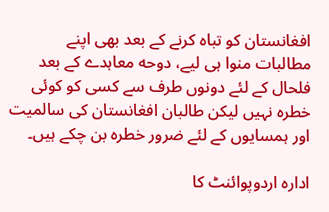افغانستان کو تباہ کرنے کے بعد بھی اپنے مطالبات منوا ہی لیے، دوحه معاہدے کے بعد فلحال کے لئے دونوں طرف سے کسی کو کوئی خطرہ نہیں لیکن طالبان افغانستان کی سالمیت اور ہمسایوں کے لئے ضرور خطرہ بن چکے ہیں۔

ادارہ اردوپوائنٹ کا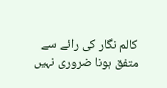کالم نگار کی رائے سے متفق ہونا ضروری نہیں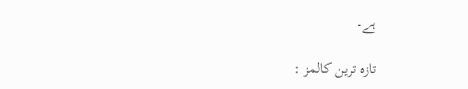ہے۔

تازہ ترین کالمز :